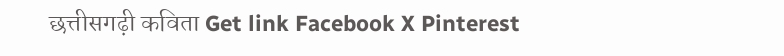छत्तीसगढ़ी कविता Get link Facebook X Pinterest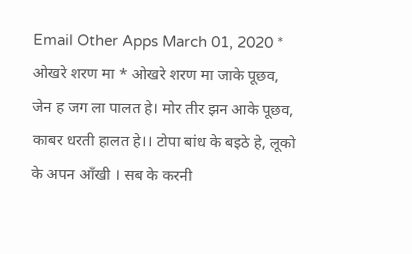Email Other Apps March 01, 2020 * ओखरे शरण मा * ओखरे शरण मा जाके पूछव, जेन ह जग ला पालत हे। मोर तीर झन आके पूछव, काबर धरती हालत हे।। टोपा बांध के बइठे हे, लूको के अपन आँखी । सब के करनी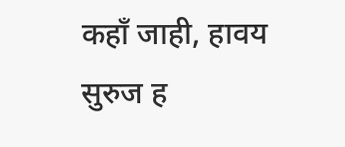कहाँ जाही, हावय सुरुज ह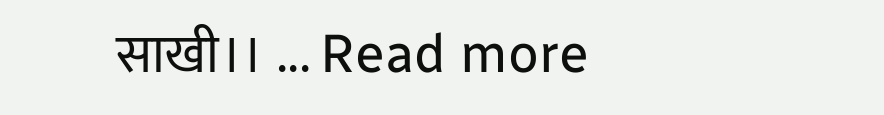साखी।। ... Read more